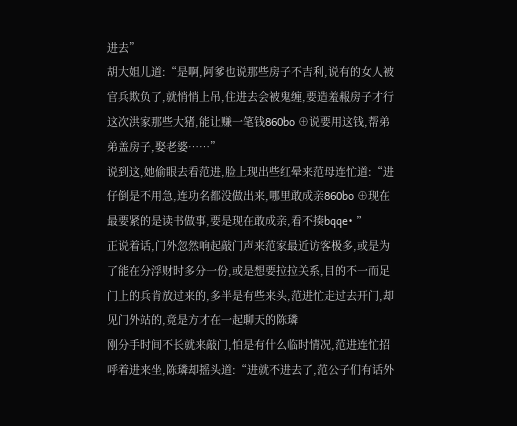进去”
胡大姐儿道:“是啊,阿爹也说那些房子不吉利,说有的女人被官兵欺负了,就悄悄上吊,住进去会被鬼缠,要造羞赧房子才行这次洪家那些大猪,能让赚一笔钱860bo ⊕说要用这钱,帮弟弟盖房子,娶老婆……”
说到这,她偷眼去看范进,脸上现出些红晕来范母连忙道:“进仔倒是不用急,连功名都没做出来,哪里敢成亲860bo ⊕现在最要紧的是读书做事,要是现在敢成亲,看不揍bqqe• ”
正说着话,门外忽然响起敲门声来范家最近访客极多,或是为了能在分浮财时多分一份,或是想要拉拉关系,目的不一而足门上的兵肯放过来的,多半是有些来头,范进忙走过去开门,却见门外站的,竟是方才在一起聊天的陈璘
刚分手时间不长就来敲门,怕是有什么临时情况,范进连忙招呼着进来坐,陈璘却摇头道:“进就不进去了,范公子们有话外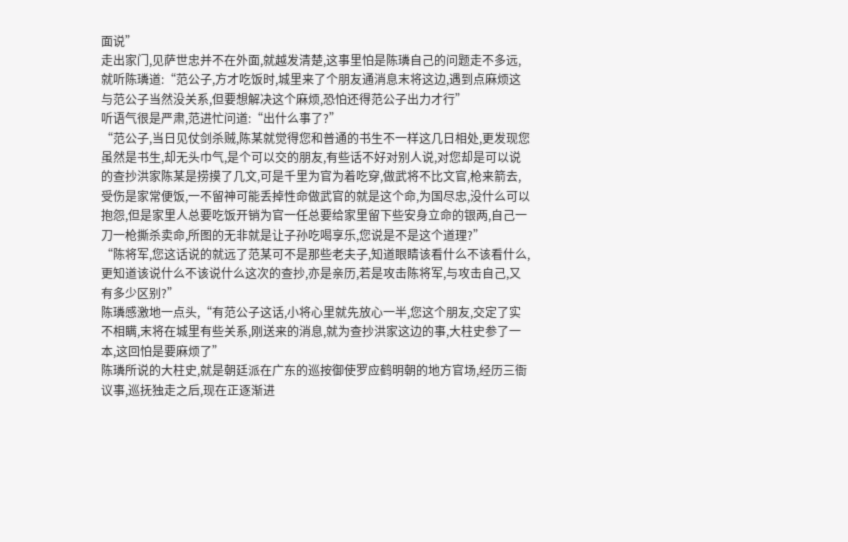面说”
走出家门,见萨世忠并不在外面,就越发清楚,这事里怕是陈璘自己的问题走不多远,就听陈璘道:“范公子,方才吃饭时,城里来了个朋友通消息末将这边,遇到点麻烦这与范公子当然没关系,但要想解决这个麻烦,恐怕还得范公子出力才行”
听语气很是严肃,范进忙问道:“出什么事了?”
“范公子,当日见仗剑杀贼,陈某就觉得您和普通的书生不一样这几日相处,更发现您虽然是书生,却无头巾气,是个可以交的朋友,有些话不好对别人说,对您却是可以说的查抄洪家陈某是捞摸了几文,可是千里为官为着吃穿,做武将不比文官,枪来箭去,受伤是家常便饭,一不留神可能丢掉性命做武官的就是这个命,为国尽忠,没什么可以抱怨,但是家里人总要吃饭开销为官一任总要给家里留下些安身立命的银两,自己一刀一枪撕杀卖命,所图的无非就是让子孙吃喝享乐,您说是不是这个道理?”
“陈将军,您这话说的就远了范某可不是那些老夫子,知道眼睛该看什么不该看什么,更知道该说什么不该说什么这次的查抄,亦是亲历,若是攻击陈将军,与攻击自己,又有多少区别?”
陈璘感激地一点头,“有范公子这话,小将心里就先放心一半,您这个朋友,交定了实不相瞒,末将在城里有些关系,刚送来的消息,就为查抄洪家这边的事,大柱史参了一本,这回怕是要麻烦了”
陈璘所说的大柱史,就是朝廷派在广东的巡按御使罗应鹤明朝的地方官场,经历三衙议事,巡抚独走之后,现在正逐渐进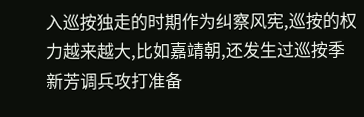入巡按独走的时期作为纠察风宪,巡按的权力越来越大,比如嘉靖朝,还发生过巡按季新芳调兵攻打准备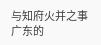与知府火并之事
广东的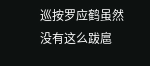巡按罗应鹤虽然没有这么跋扈